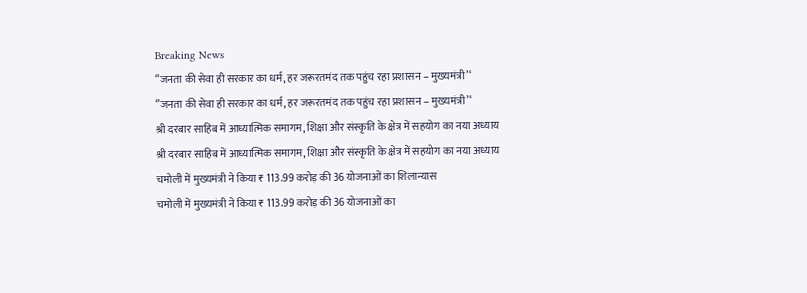Breaking News
‘’जनता की सेवा ही सरकार का धर्म, हर जरूरतमंद तक पहुंच रहा प्रशासन – मुख्यमंत्री’‘
‘’जनता की सेवा ही सरकार का धर्म, हर जरूरतमंद तक पहुंच रहा प्रशासन – मुख्यमंत्री’‘
श्री दरबार साहिब में आध्यात्मिक समागम, शिक्षा और संस्कृति के क्षेत्र में सहयोग का नया अध्याय
श्री दरबार साहिब में आध्यात्मिक समागम, शिक्षा और संस्कृति के क्षेत्र में सहयोग का नया अध्याय
चमोली में मुख्यमंत्री ने किया ₹ 113.99 करोड़ की 36 योजनाओं का शिलान्यास
चमोली में मुख्यमंत्री ने किया ₹ 113.99 करोड़ की 36 योजनाओं का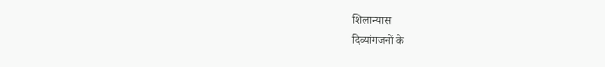शिलान्यास
दिव्यांगजनों के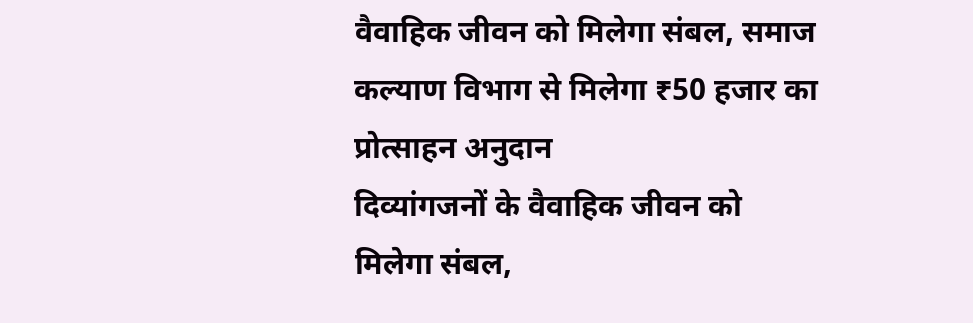वैवाहिक जीवन को मिलेगा संबल, समाज कल्याण विभाग से मिलेगा ₹50 हजार का प्रोत्साहन अनुदान
दिव्यांगजनों के वैवाहिक जीवन को मिलेगा संबल,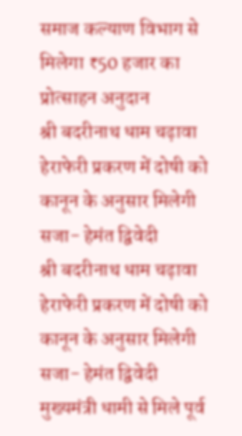समाज कल्याण विभाग से मिलेगा ₹50 हजार का प्रोत्साहन अनुदान
श्री बदरीनाथ धाम चढ़ावा हेराफेरी प्रकरण में दोषी को कानून के अनुसार मिलेगी सजा- हेमंत द्विवेदी
श्री बदरीनाथ धाम चढ़ावा हेराफेरी प्रकरण में दोषी को कानून के अनुसार मिलेगी सजा- हेमंत द्विवेदी
मुख्यमंत्री धामी से मिले पूर्व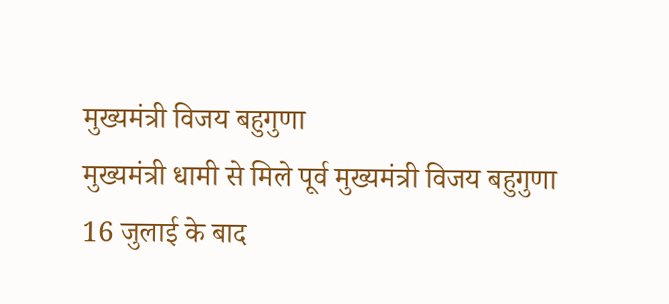मुख्यमंत्री विजय बहुगुणा
मुख्यमंत्री धामी से मिले पूर्व मुख्यमंत्री विजय बहुगुणा
16 जुलाई के बाद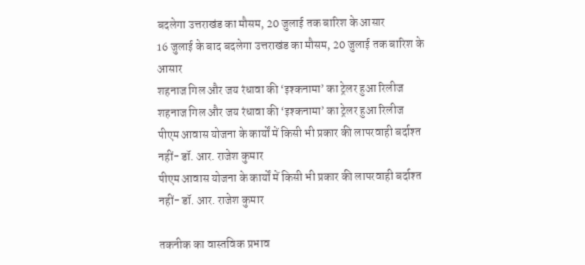बदलेगा उत्तराखंड का मौसम, 20 जुलाई तक बारिश के आसार
16 जुलाई के बाद बदलेगा उत्तराखंड का मौसम, 20 जुलाई तक बारिश के आसार
शहनाज गिल और जय रंधावा की ‘इश्कनामा’ का ट्रेलर हुआ रिलीज
शहनाज गिल और जय रंधावा की ‘इश्कनामा’ का ट्रेलर हुआ रिलीज
पीएम आवास योजना के कार्यों में किसी भी प्रकार की लापरवाही बर्दाश्त नहीं- डॉ. आर. राजेश कुमार
पीएम आवास योजना के कार्यों में किसी भी प्रकार की लापरवाही बर्दाश्त नहीं- डॉ. आर. राजेश कुमार

तकनीक का वास्तविक प्रभाव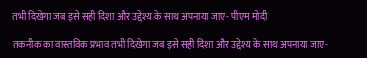तभी दिखेगा जब इसे सही दिशा और उद्देश्य के साथ अपनाया जाए- पीएम मोदी

तकनीक का वास्तविक प्रभाव तभी दिखेगा जब इसे सही दिशा और उद्देश्य के साथ अपनाया जाए-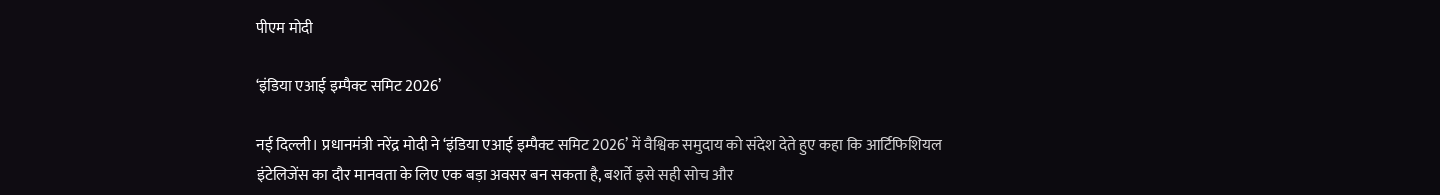पीएम मोदी

‘इंडिया एआई इम्पैक्ट समिट 2026’

नई दिल्ली। प्रधानमंत्री नरेंद्र मोदी ने ‘इंडिया एआई इम्पैक्ट समिट 2026’ में वैश्विक समुदाय को संदेश देते हुए कहा कि आर्टिफिशियल इंटेलिजेंस का दौर मानवता के लिए एक बड़ा अवसर बन सकता है, बशर्ते इसे सही सोच और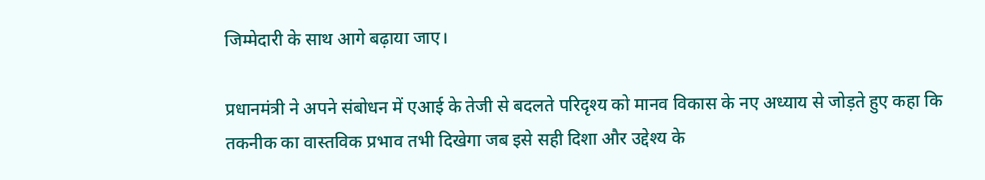जिम्मेदारी के साथ आगे बढ़ाया जाए।

प्रधानमंत्री ने अपने संबोधन में एआई के तेजी से बदलते परिदृश्य को मानव विकास के नए अध्याय से जोड़ते हुए कहा कि तकनीक का वास्तविक प्रभाव तभी दिखेगा जब इसे सही दिशा और उद्देश्य के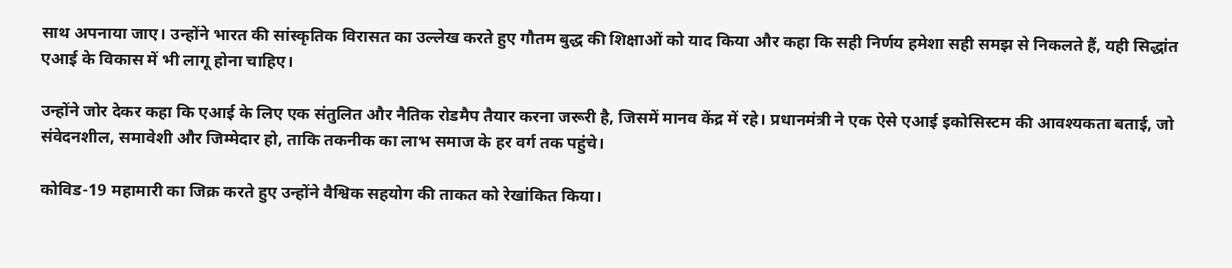साथ अपनाया जाए। उन्होंने भारत की सांस्कृतिक विरासत का उल्लेख करते हुए गौतम बुद्ध की शिक्षाओं को याद किया और कहा कि सही निर्णय हमेशा सही समझ से निकलते हैं, यही सिद्धांत एआई के विकास में भी लागू होना चाहिए।

उन्होंने जोर देकर कहा कि एआई के लिए एक संतुलित और नैतिक रोडमैप तैयार करना जरूरी है, जिसमें मानव केंद्र में रहे। प्रधानमंत्री ने एक ऐसे एआई इकोसिस्टम की आवश्यकता बताई, जो संवेदनशील, समावेशी और जिम्मेदार हो, ताकि तकनीक का लाभ समाज के हर वर्ग तक पहुंचे।

कोविड-19 महामारी का जिक्र करते हुए उन्होंने वैश्विक सहयोग की ताकत को रेखांकित किया।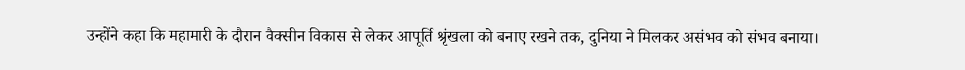उन्होंने कहा कि महामारी के दौरान वैक्सीन विकास से लेकर आपूर्ति श्रृंखला को बनाए रखने तक, दुनिया ने मिलकर असंभव को संभव बनाया।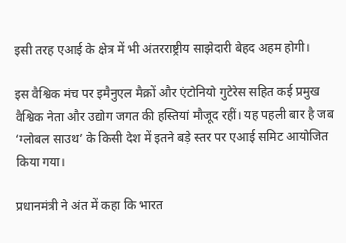इसी तरह एआई के क्षेत्र में भी अंतरराष्ट्रीय साझेदारी बेहद अहम होगी।

इस वैश्विक मंच पर इमैनुएल मैक्रों और एंटोनियो गुटेरेस सहित कई प्रमुख वैश्विक नेता और उद्योग जगत की हस्तियां मौजूद रहीं। यह पहली बार है जब ‘ग्लोबल साउथ’ के किसी देश में इतने बड़े स्तर पर एआई समिट आयोजित किया गया।

प्रधानमंत्री ने अंत में कहा कि भारत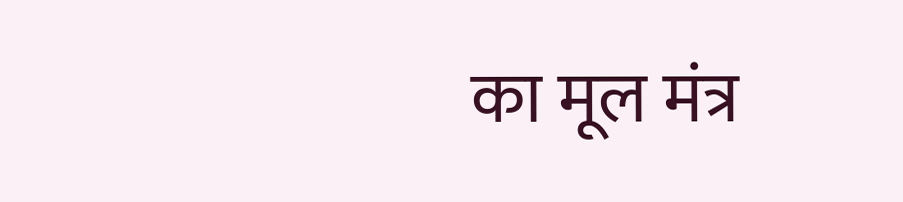का मूल मंत्र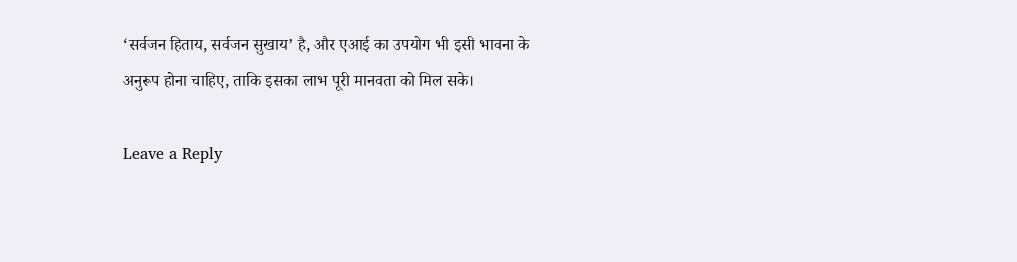‘सर्वजन हिताय, सर्वजन सुखाय’ है, और एआई का उपयोग भी इसी भावना के अनुरूप होना चाहिए, ताकि इसका लाभ पूरी मानवता को मिल सके।

Leave a Reply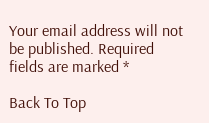Your email address will not be published. Required fields are marked *

Back To Top